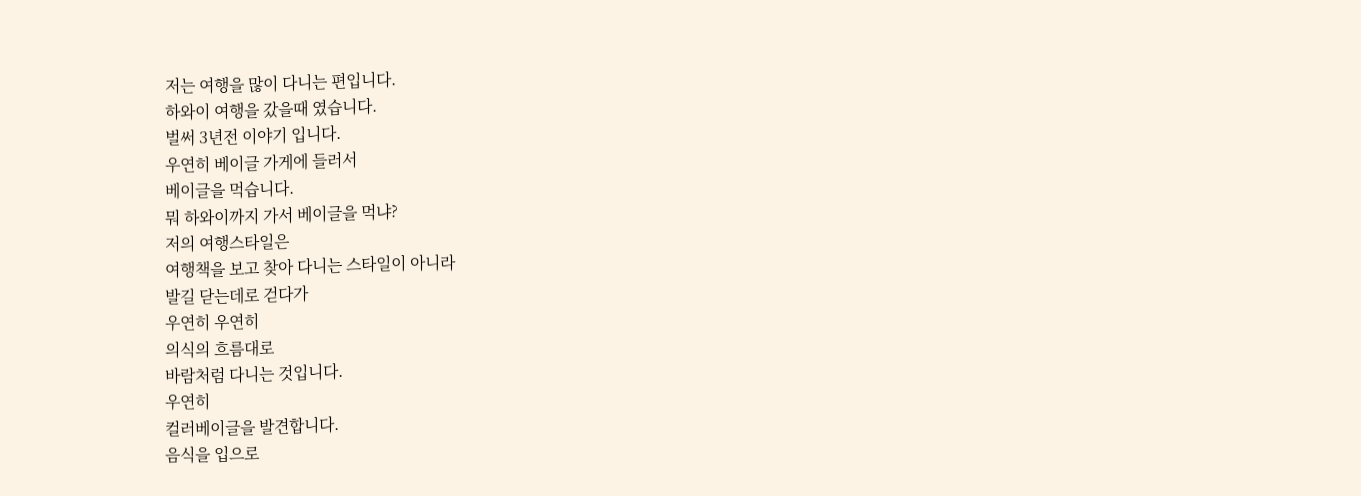저는 여행을 많이 다니는 편입니다.
하와이 여행을 갔을때 였습니다.
벌써 3년전 이야기 입니다.
우연히 베이글 가게에 들러서
베이글을 먹습니다.
뭐 하와이까지 가서 베이글을 먹냐?
저의 여행스타일은
여행책을 보고 찾아 다니는 스타일이 아니라
발길 닫는데로 걷다가
우연히 우연히
의식의 흐름대로
바람처럼 다니는 것입니다.
우연히
컬러베이글을 발견합니다.
음식을 입으로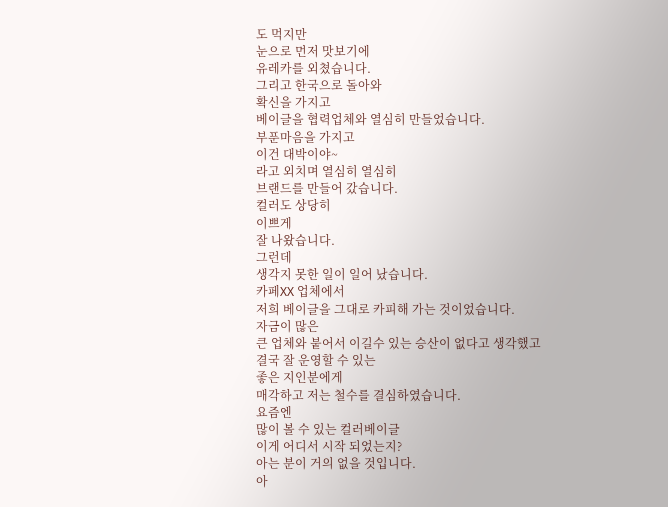도 먹지만
눈으로 먼저 맛보기에
유레카를 외쳤습니다.
그리고 한국으로 돌아와
확신을 가지고
베이글을 협력업체와 열심히 만들었습니다.
부푼마음을 가지고
이건 대박이야~
라고 외치며 열심히 열심히
브랜드를 만들어 갔습니다.
컬러도 상당히
이쁘게
잘 나왔습니다.
그런데
생각지 못한 일이 일어 났습니다.
카페XX 업체에서
저희 베이글을 그대로 카피해 가는 것이었습니다.
자금이 많은
큰 업체와 붙어서 이길수 있는 승산이 없다고 생각했고
결국 잘 운영할 수 있는
좋은 지인분에게
매각하고 저는 철수를 결심하였습니다.
요즘엔
많이 볼 수 있는 컬러베이글
이게 어디서 시작 되었는지?
아는 분이 거의 없을 것입니다.
아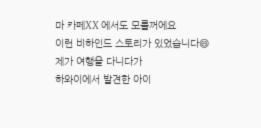마 카페XX 에서도 모를꺼에요
이런 비하인드 스토리가 있었습니다😄
제가 여행을 다니다가
하와이에서 발견한 아이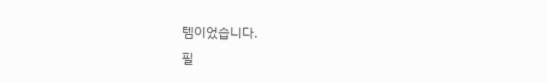템이었습니다.
필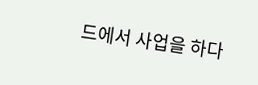드에서 사업을 하다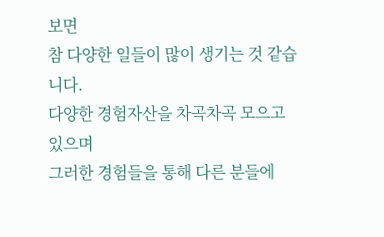보면
참 다양한 일들이 많이 생기는 것 같습니다.
다양한 경험자산을 차곡차곡 모으고 있으며
그러한 경험들을 통해 다른 분들에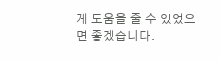게 도움을 줄 수 있었으면 좋겠습니다.